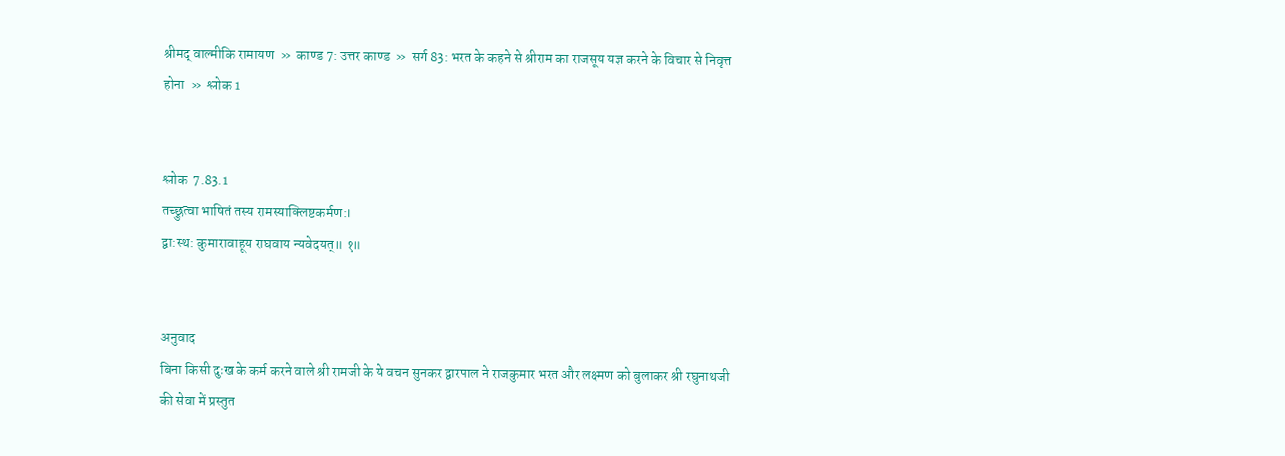श्रीमद् वाल्मीकि रामायण  »  काण्ड 7: उत्तर काण्ड  »  सर्ग 83: भरत के कहने से श्रीराम का राजसूय यज्ञ करने के विचार से निवृत्त होना  »  श्लोक 1


श्लोक  7.83.1
तच्छ्रुत्वा भाषितं तस्य रामस्याक्लिष्टकर्मण:।
द्वा:स्थ: कुमारावाहूय राघवाय न्यवेदयत्॥ १॥


अनुवाद
बिना किसी दुःख के कर्म करने वाले श्री रामजी के ये वचन सुनकर द्वारपाल ने राजकुमार भरत और लक्ष्मण को बुलाकर श्री रघुनाथजी की सेवा में प्रस्तुत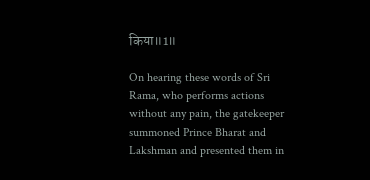किया॥1॥

On hearing these words of Sri Rama, who performs actions without any pain, the gatekeeper summoned Prince Bharat and Lakshman and presented them in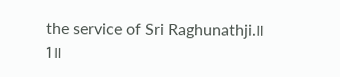the service of Sri Raghunathji.॥ 1॥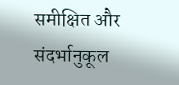समीक्षित और संदर्भानुकूल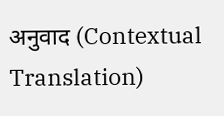अनुवाद (Contextual Translation)